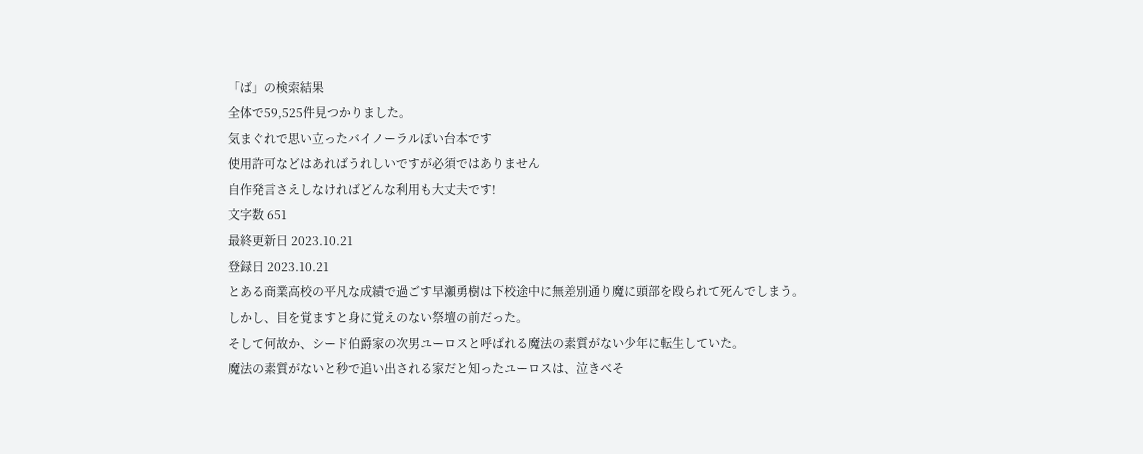「ば」の検索結果
全体で59,525件見つかりました。
気まぐれで思い立ったバイノーラルぽい台本です
使用許可などはあればうれしいですが必須ではありません
自作発言さえしなければどんな利用も大丈夫です!
文字数 651
最終更新日 2023.10.21
登録日 2023.10.21
とある商業高校の平凡な成績で過ごす早瀬勇樹は下校途中に無差別通り魔に頭部を殴られて死んでしまう。
しかし、目を覚ますと身に覚えのない祭壇の前だった。
そして何故か、シード伯爵家の次男ユーロスと呼ばれる魔法の素質がない少年に転生していた。
魔法の素質がないと秒で追い出される家だと知ったユーロスは、泣きべそ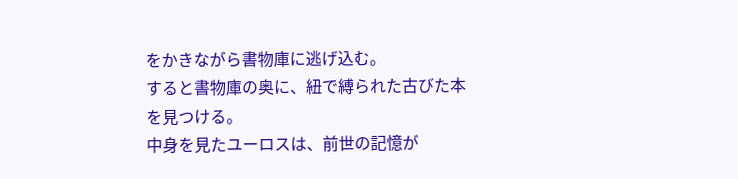をかきながら書物庫に逃げ込む。
すると書物庫の奥に、紐で縛られた古びた本を見つける。
中身を見たユーロスは、前世の記憶が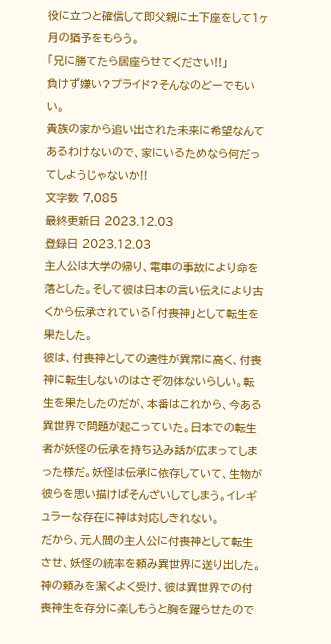役に立つと確信して即父親に土下座をして1ヶ月の猶予をもらう。
「兄に勝てたら居座らせてください!!」
負けず嫌い?プライド?そんなのどーでもいい。
貴族の家から追い出された未来に希望なんてあるわけないので、家にいるためなら何だってしようじゃないか!!
文字数 7,085
最終更新日 2023.12.03
登録日 2023.12.03
主人公は大学の帰り、電車の事故により命を落とした。そして彼は日本の言い伝えにより古くから伝承されている「付喪神」として転生を果たした。
彼は、付喪神としての適性が異常に高く、付喪神に転生しないのはさぞ勿体ないらしい。転生を果たしたのだが、本番はこれから、今ある異世界で問題が起こっていた。日本での転生者が妖怪の伝承を持ち込み話が広まってしまった様だ。妖怪は伝承に依存していて、生物が彼らを思い描けばそんざいしてしまう。イレギュラーな存在に神は対応しきれない。
だから、元人間の主人公に付喪神として転生させ、妖怪の統率を頼み異世界に送り出した。神の頼みを潔くよく受け、彼は異世界での付喪神生を存分に楽しもうと胸を躍らせたので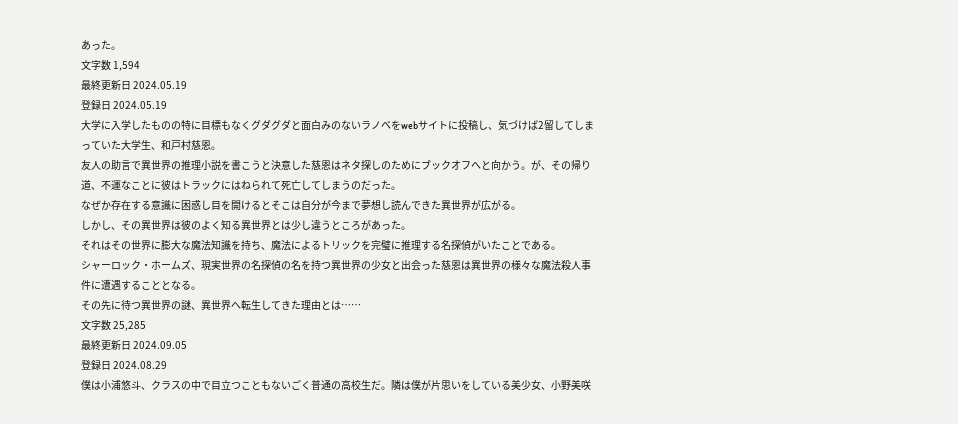あった。
文字数 1,594
最終更新日 2024.05.19
登録日 2024.05.19
大学に入学したものの特に目標もなくグダグダと面白みのないラノベをwebサイトに投稿し、気づけば2留してしまっていた大学生、和戸村慈恩。
友人の助言で異世界の推理小説を書こうと決意した慈恩はネタ探しのためにブックオフへと向かう。が、その帰り道、不運なことに彼はトラックにはねられて死亡してしまうのだった。
なぜか存在する意識に困惑し目を開けるとそこは自分が今まで夢想し読んできた異世界が広がる。
しかし、その異世界は彼のよく知る異世界とは少し違うところがあった。
それはその世界に膨大な魔法知識を持ち、魔法によるトリックを完璧に推理する名探偵がいたことである。
シャーロック・ホームズ、現実世界の名探偵の名を持つ異世界の少女と出会った慈恩は異世界の様々な魔法殺人事件に遭遇することとなる。
その先に待つ異世界の謎、異世界へ転生してきた理由とは……
文字数 25,285
最終更新日 2024.09.05
登録日 2024.08.29
僕は小浦悠斗、クラスの中で目立つこともないごく普通の高校生だ。隣は僕が片思いをしている美少女、小野美咲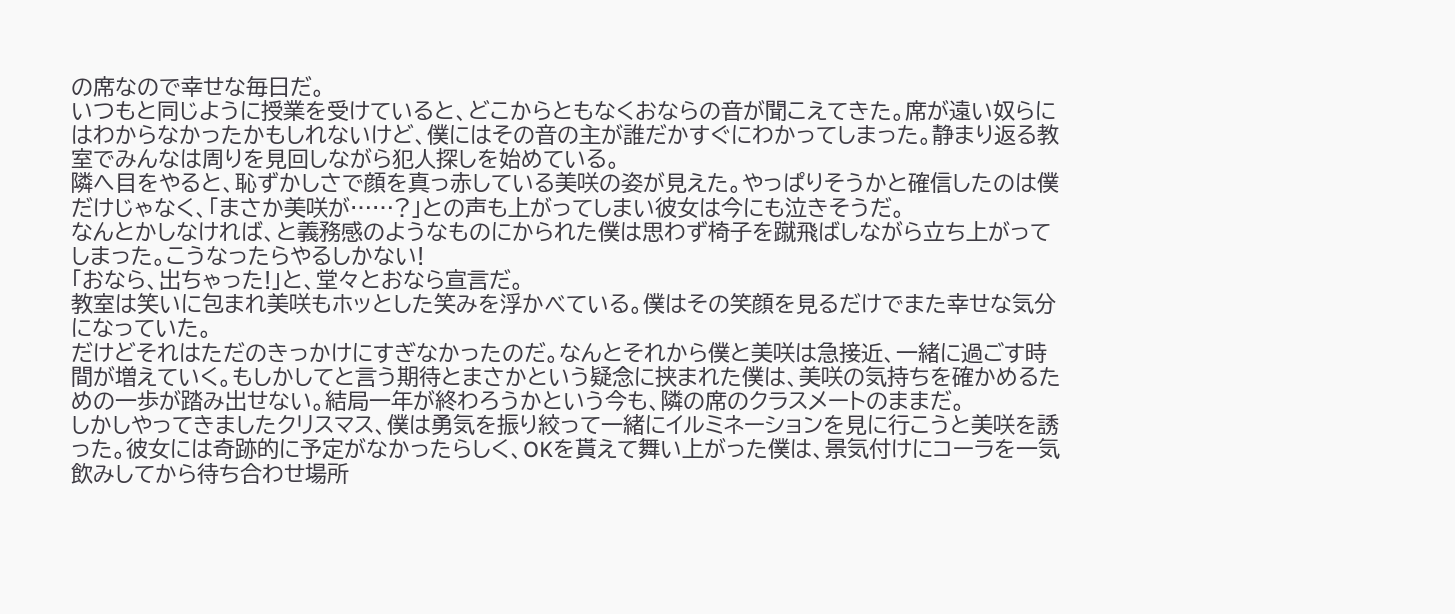の席なので幸せな毎日だ。
いつもと同じように授業を受けていると、どこからともなくおならの音が聞こえてきた。席が遠い奴らにはわからなかったかもしれないけど、僕にはその音の主が誰だかすぐにわかってしまった。静まり返る教室でみんなは周りを見回しながら犯人探しを始めている。
隣へ目をやると、恥ずかしさで顔を真っ赤している美咲の姿が見えた。やっぱりそうかと確信したのは僕だけじゃなく、「まさか美咲が……?」との声も上がってしまい彼女は今にも泣きそうだ。
なんとかしなければ、と義務感のようなものにかられた僕は思わず椅子を蹴飛ばしながら立ち上がってしまった。こうなったらやるしかない!
「おなら、出ちゃった!」と、堂々とおなら宣言だ。
教室は笑いに包まれ美咲もホッとした笑みを浮かべている。僕はその笑顔を見るだけでまた幸せな気分になっていた。
だけどそれはただのきっかけにすぎなかったのだ。なんとそれから僕と美咲は急接近、一緒に過ごす時間が増えていく。もしかしてと言う期待とまさかという疑念に挟まれた僕は、美咲の気持ちを確かめるための一歩が踏み出せない。結局一年が終わろうかという今も、隣の席のクラスメートのままだ。
しかしやってきましたクリスマス、僕は勇気を振り絞って一緒にイルミネーションを見に行こうと美咲を誘った。彼女には奇跡的に予定がなかったらしく、OKを貰えて舞い上がった僕は、景気付けにコーラを一気飲みしてから待ち合わせ場所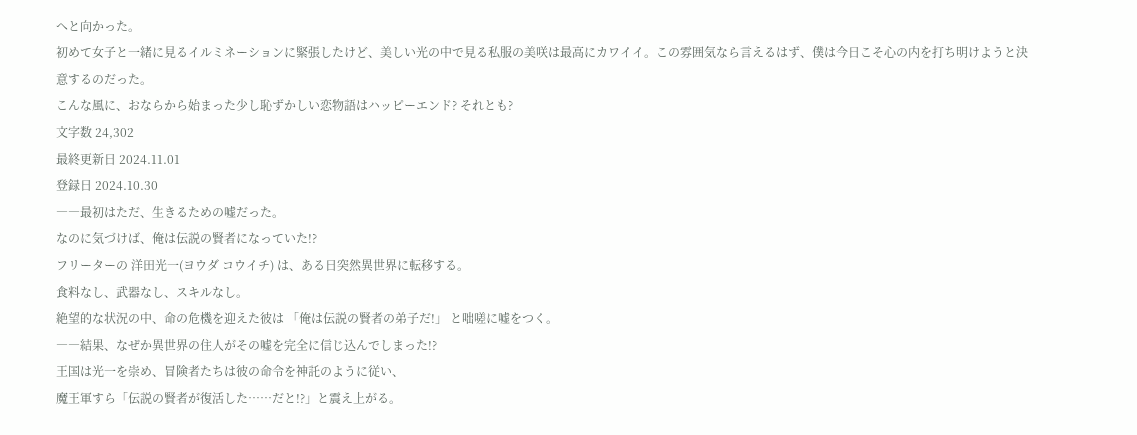へと向かった。
初めて女子と一緒に見るイルミネーションに緊張したけど、美しい光の中で見る私服の美咲は最高にカワイイ。この雰囲気なら言えるはず、僕は今日こそ心の内を打ち明けようと決意するのだった。
こんな風に、おならから始まった少し恥ずかしい恋物語はハッピーエンド? それとも?
文字数 24,302
最終更新日 2024.11.01
登録日 2024.10.30
――最初はただ、生きるための嘘だった。
なのに気づけば、俺は伝説の賢者になっていた!?
フリーターの 洋田光一(ヨウダ コウイチ) は、ある日突然異世界に転移する。
食料なし、武器なし、スキルなし。
絶望的な状況の中、命の危機を迎えた彼は 「俺は伝説の賢者の弟子だ!」 と咄嗟に嘘をつく。
――結果、なぜか異世界の住人がその嘘を完全に信じ込んでしまった!?
王国は光一を崇め、冒険者たちは彼の命令を神託のように従い、
魔王軍すら「伝説の賢者が復活した……だと!?」と震え上がる。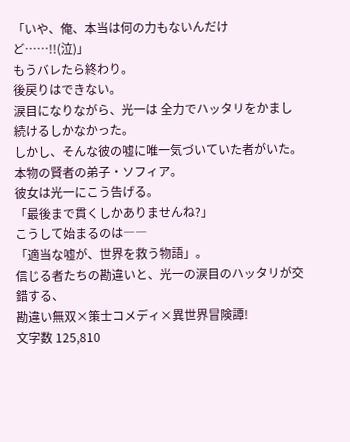「いや、俺、本当は何の力もないんだけど……!!(泣)」
もうバレたら終わり。
後戻りはできない。
涙目になりながら、光一は 全力でハッタリをかまし続けるしかなかった。
しかし、そんな彼の嘘に唯一気づいていた者がいた。
本物の賢者の弟子・ソフィア。
彼女は光一にこう告げる。
「最後まで貫くしかありませんね?」
こうして始まるのは――
「適当な嘘が、世界を救う物語」。
信じる者たちの勘違いと、光一の涙目のハッタリが交錯する、
勘違い無双×策士コメディ×異世界冒険譚!
文字数 125,810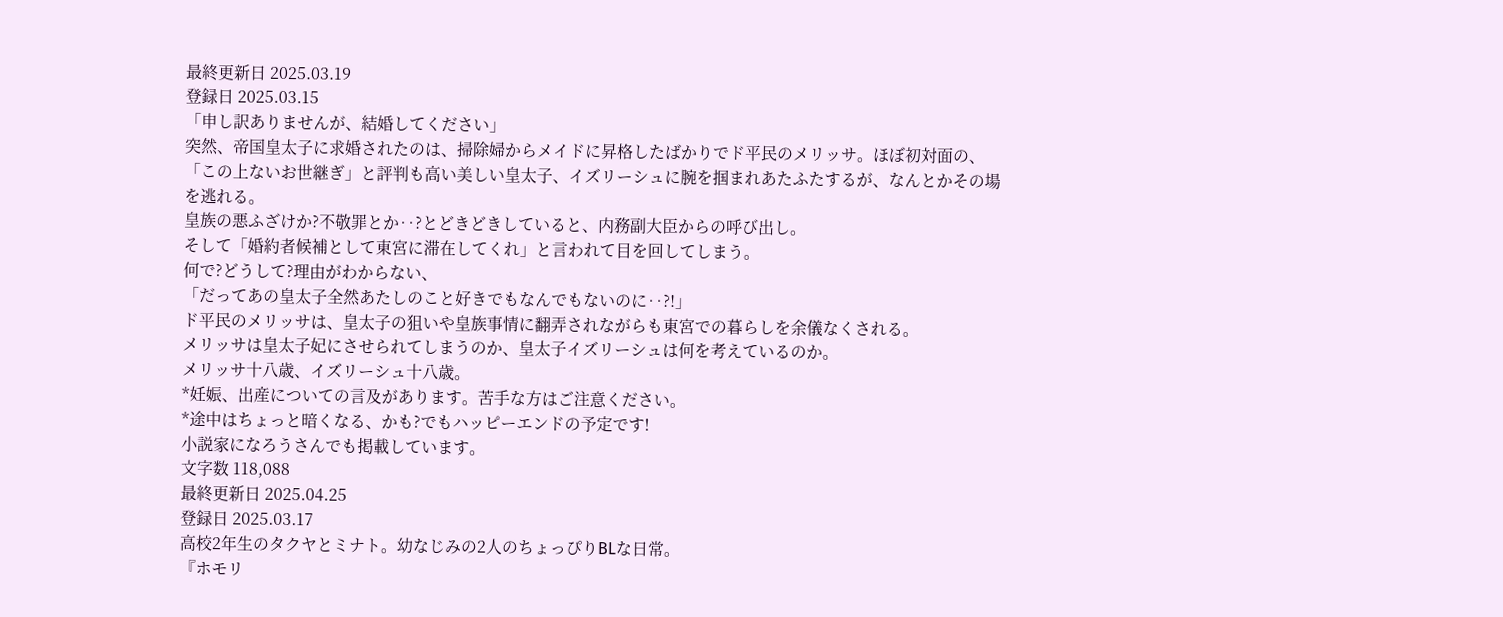最終更新日 2025.03.19
登録日 2025.03.15
「申し訳ありませんが、結婚してください」
突然、帝国皇太子に求婚されたのは、掃除婦からメイドに昇格したばかりでド平民のメリッサ。ほぼ初対面の、「この上ないお世継ぎ」と評判も高い美しい皇太子、イズリーシュに腕を掴まれあたふたするが、なんとかその場を逃れる。
皇族の悪ふざけか?不敬罪とか‥?とどきどきしていると、内務副大臣からの呼び出し。
そして「婚約者候補として東宮に滞在してくれ」と言われて目を回してしまう。
何で?どうして?理由がわからない、
「だってあの皇太子全然あたしのこと好きでもなんでもないのに‥?!」
ド平民のメリッサは、皇太子の狙いや皇族事情に翻弄されながらも東宮での暮らしを余儀なくされる。
メリッサは皇太子妃にさせられてしまうのか、皇太子イズリーシュは何を考えているのか。
メリッサ十八歳、イズリーシュ十八歳。
*妊娠、出産についての言及があります。苦手な方はご注意ください。
*途中はちょっと暗くなる、かも?でもハッピーエンドの予定です!
小説家になろうさんでも掲載しています。
文字数 118,088
最終更新日 2025.04.25
登録日 2025.03.17
高校2年生のタクヤとミナト。幼なじみの2人のちょっぴりBLな日常。
『ホモリ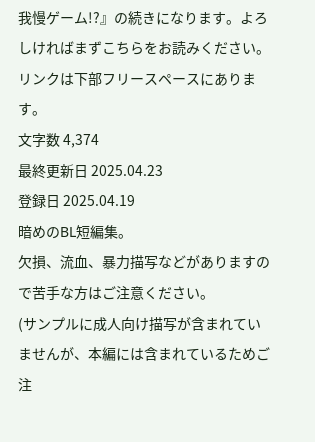我慢ゲーム!?』の続きになります。よろしければまずこちらをお読みください。
リンクは下部フリースペースにあります。
文字数 4,374
最終更新日 2025.04.23
登録日 2025.04.19
暗めのBL短編集。
欠損、流血、暴力描写などがありますので苦手な方はご注意ください。
(サンプルに成人向け描写が含まれていませんが、本編には含まれているためご注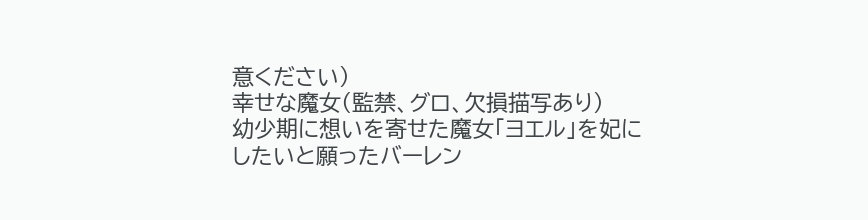意ください)
幸せな魔女(監禁、グロ、欠損描写あり)
幼少期に想いを寄せた魔女「ヨエル」を妃にしたいと願ったバーレン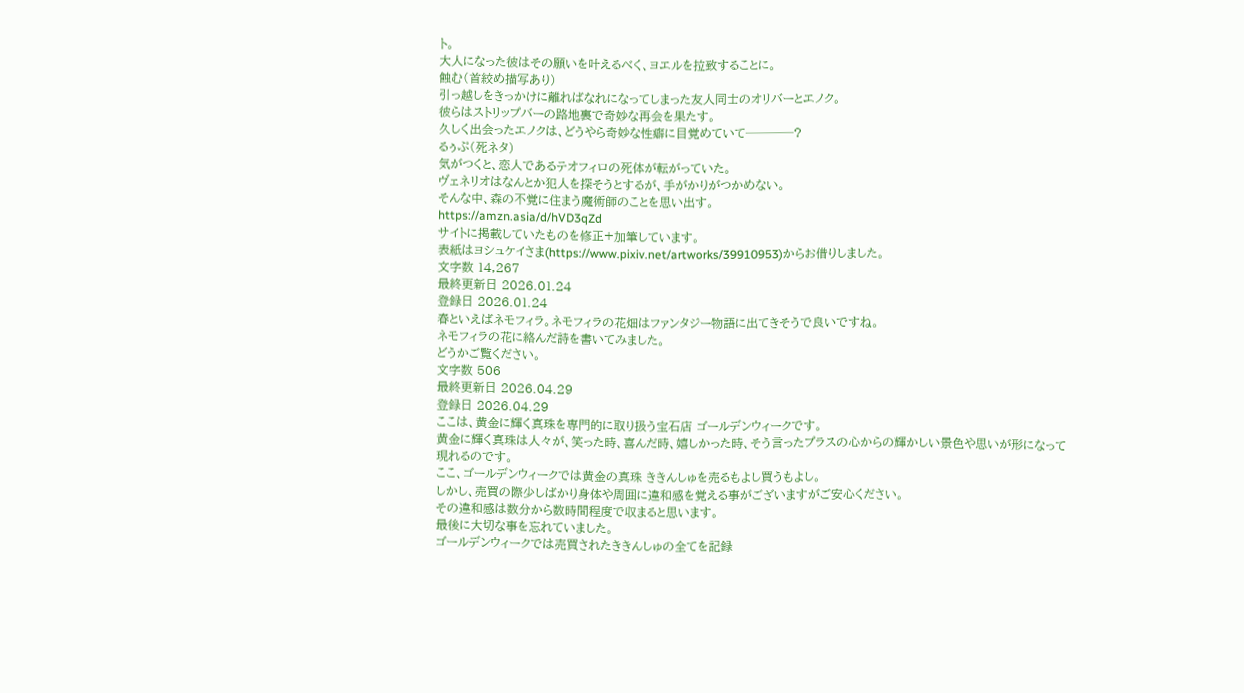ト。
大人になった彼はその願いを叶えるべく、ヨエルを拉致することに。
蝕む(首絞め描写あり)
引っ越しをきっかけに離ればなれになってしまった友人同士のオリバーとエノク。
彼らはストリップバーの路地裏で奇妙な再会を果たす。
久しく出会ったエノクは、どうやら奇妙な性癖に目覚めていて────?
るぅぷ(死ネタ)
気がつくと、恋人であるテオフィロの死体が転がっていた。
ヴェネリオはなんとか犯人を探そうとするが、手がかりがつかめない。
そんな中、森の不覚に住まう魔術師のことを思い出す。
https://amzn.asia/d/hVD3qZd
サイトに掲載していたものを修正+加筆しています。
表紙はヨシュケイさま(https://www.pixiv.net/artworks/39910953)からお借りしました。
文字数 14,267
最終更新日 2026.01.24
登録日 2026.01.24
春といえばネモフィラ。ネモフィラの花畑はファンタジー物語に出てきそうで良いですね。
ネモフィラの花に絡んだ詩を書いてみました。
どうかご覧ください。
文字数 506
最終更新日 2026.04.29
登録日 2026.04.29
ここは、黄金に輝く真珠を専門的に取り扱う宝石店 ゴールデンウィークです。
黄金に輝く真珠は人々が、笑った時、喜んだ時、嬉しかった時、そう言ったプラスの心からの輝かしい景色や思いが形になって現れるのです。
ここ、ゴールデンウィークでは黄金の真珠 ききんしゅを売るもよし買うもよし。
しかし、売買の際少しばかり身体や周囲に違和感を覚える事がございますがご安心ください。
その違和感は数分から数時間程度で収まると思います。
最後に大切な事を忘れていました。
ゴールデンウィークでは売買されたききんしゅの全てを記録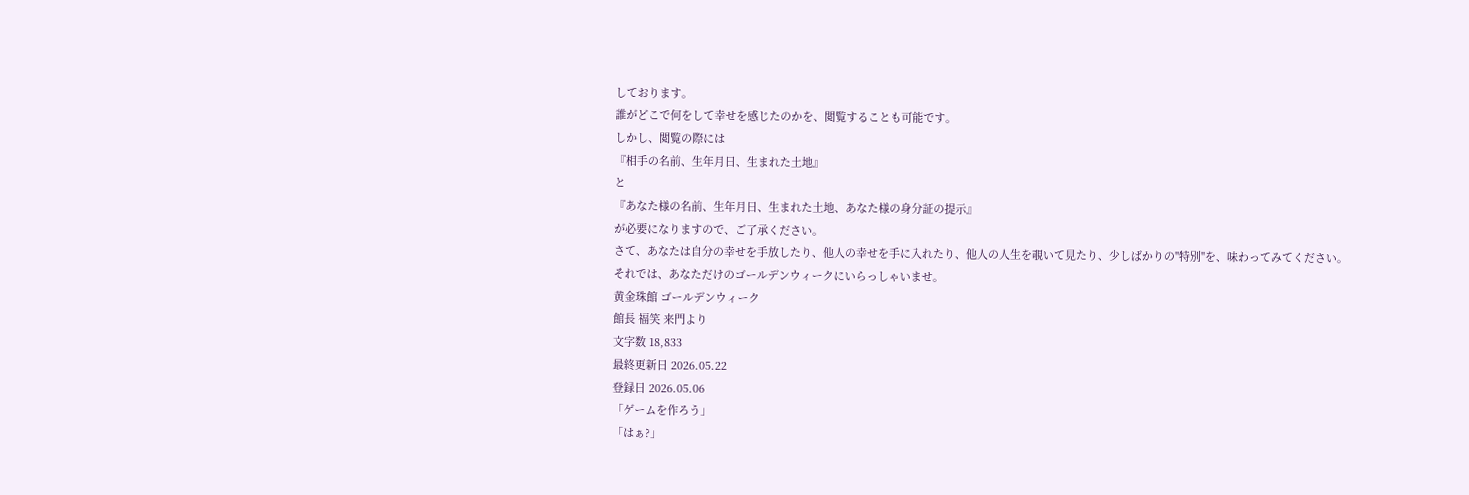しております。
誰がどこで何をして幸せを感じたのかを、閲覧することも可能です。
しかし、閲覧の際には
『相手の名前、生年月日、生まれた土地』
と
『あなた様の名前、生年月日、生まれた土地、あなた様の身分証の提示』
が必要になりますので、ご了承ください。
さて、あなたは自分の幸せを手放したり、他人の幸せを手に入れたり、他人の人生を覗いて見たり、少しばかりの"特別"を、味わってみてください。
それでは、あなただけのゴールデンウィークにいらっしゃいませ。
黄金珠館 ゴールデンウィーク
館長 福笑 来門より
文字数 18,833
最終更新日 2026.05.22
登録日 2026.05.06
「ゲームを作ろう」
「はぁ?」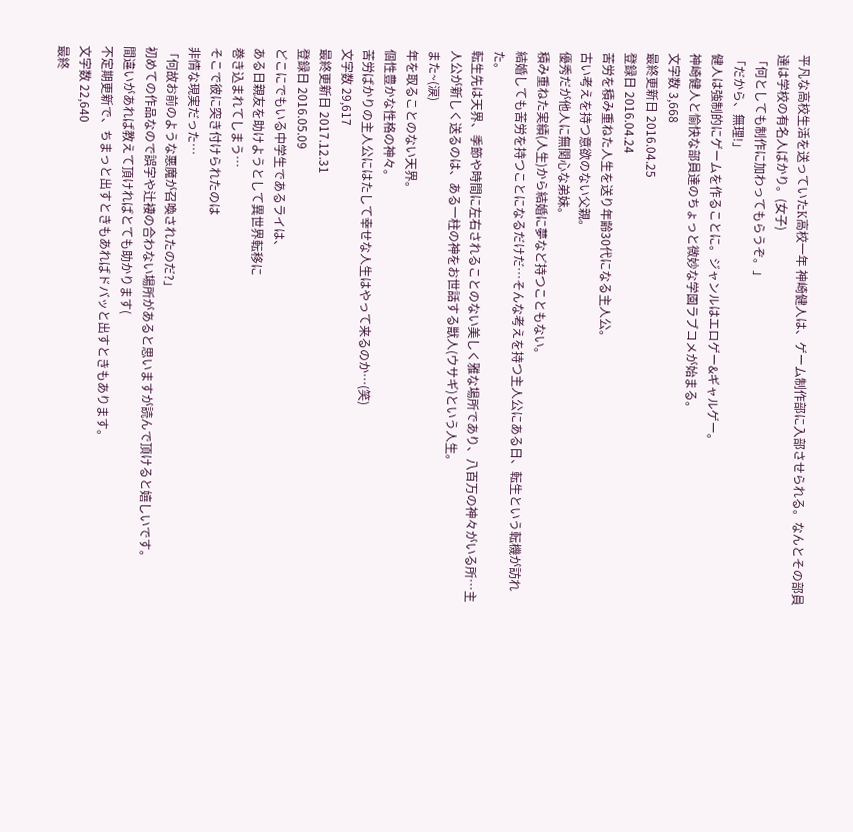平凡な高校生活を送っていたK高校一年 神崎健人は、ゲーム制作部に入部させられる。なんとその部員達は学校の有名人ばかり。(女子)
「何としても制作に加わってもらうぞ。」
「だから、無理!」
健人は強制的にゲームを作ることに。ジャンルはエロゲー&ギャルゲー。
神崎健人と愉快な部員達のちょっと微妙な学園ラブコメが始まる。
文字数 3,668
最終更新日 2016.04.25
登録日 2016.04.24
苦労を積み重ねた人生を送り年齢30代になる主人公。
古い考えを持つ意欲のない父親。
優秀だが他人に無関心な弟妹。
積み重ねた実績(人生)から結婚に夢など持つこともない。
結婚しても苦労を持つことになるだけだ…そんな考えを持つ主人公にある日、転生という転機が訪れた。
転生先は天界、季節や時間に左右されることのない美しく雅な場所であり、八百万の神々がいる所…主人公が新しく送るのは、ある一柱の神をお世話する獣人(ウサギ)という人生。
また~(涙)
年を取ることのない天界。
個性豊かな性格の神々。
苦労ばかりの主人公にはたして幸せな人生はやって来るのか…(笑)
文字数 29,617
最終更新日 2017.12.31
登録日 2016.05.09
どこにでもいる中学生であるライは、
ある日親友を助けようとして異世界転移に
巻き込まれてしまう…
そこで彼に突き付けられたのは
非情な現実だった…
「何故お前のような悪魔が召喚されたのだ?」
初めての作品なので誤字や辻褄の合わない場所があると思いますが読んで頂けると嬉しいです。
間違いがあれば教えて頂ければとても助かります(
不定期更新で、ちまっと出すときもあればドバッと出すときもあります。
文字数 22,640
最終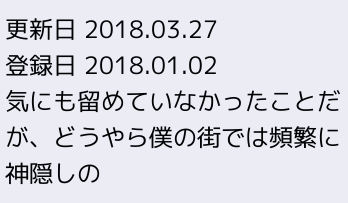更新日 2018.03.27
登録日 2018.01.02
気にも留めていなかったことだが、どうやら僕の街では頻繁に神隠しの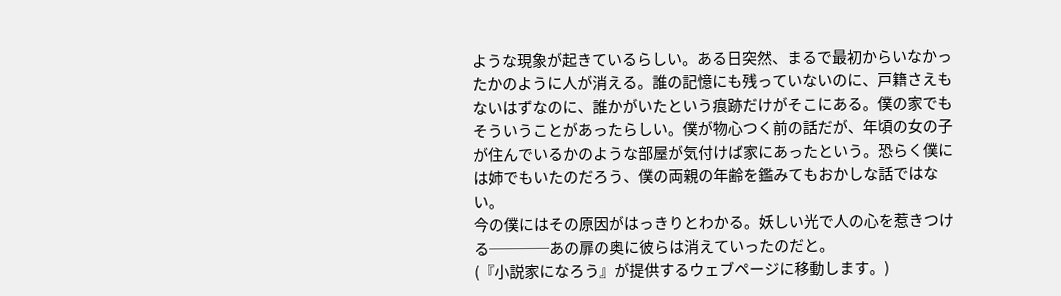ような現象が起きているらしい。ある日突然、まるで最初からいなかったかのように人が消える。誰の記憶にも残っていないのに、戸籍さえもないはずなのに、誰かがいたという痕跡だけがそこにある。僕の家でもそういうことがあったらしい。僕が物心つく前の話だが、年頃の女の子が住んでいるかのような部屋が気付けば家にあったという。恐らく僕には姉でもいたのだろう、僕の両親の年齢を鑑みてもおかしな話ではない。
今の僕にはその原因がはっきりとわかる。妖しい光で人の心を惹きつける────あの扉の奥に彼らは消えていったのだと。
(『小説家になろう』が提供するウェブページに移動します。)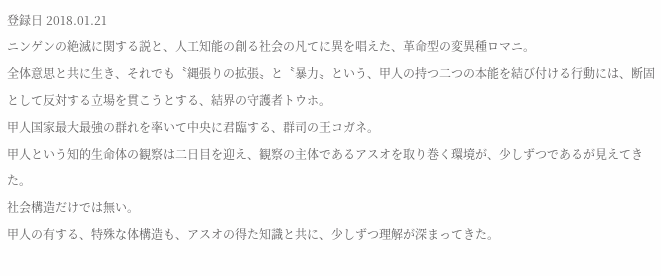登録日 2018.01.21
ニンゲンの絶滅に関する説と、人工知能の創る社会の凡てに異を唱えた、革命型の変異種ロマニ。
全体意思と共に生き、それでも〝縄張りの拡張〟と〝暴力〟という、甲人の持つ二つの本能を結び付ける行動には、断固として反対する立場を貫こうとする、結界の守護者トウホ。
甲人国家最大最強の群れを率いて中央に君臨する、群司の王コガネ。
甲人という知的生命体の観察は二日目を迎え、観察の主体であるアスオを取り巻く環境が、少しずつであるが見えてきた。
社会構造だけでは無い。
甲人の有する、特殊な体構造も、アスオの得た知識と共に、少しずつ理解が深まってきた。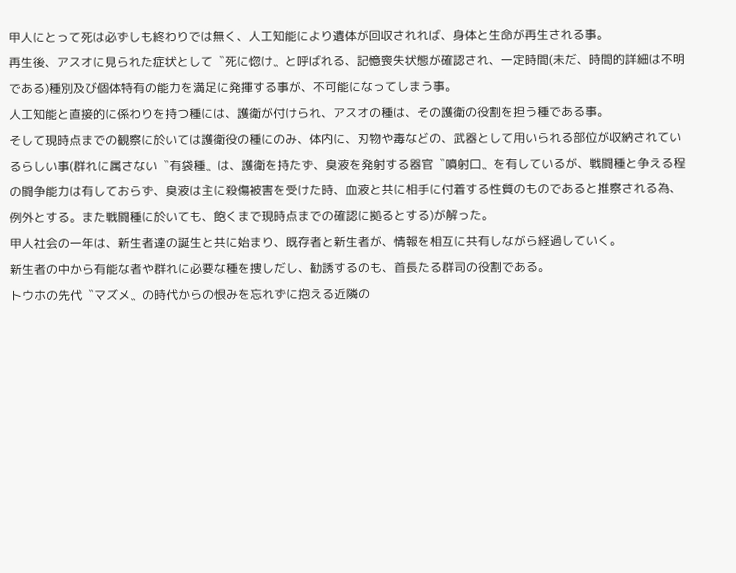甲人にとって死は必ずしも終わりでは無く、人工知能により遺体が回収されれば、身体と生命が再生される事。
再生後、アスオに見られた症状として〝死に惚け〟と呼ばれる、記憶喪失状態が確認され、一定時間(未だ、時間的詳細は不明である)種別及び個体特有の能力を満足に発揮する事が、不可能になってしまう事。
人工知能と直接的に係わりを持つ種には、護衛が付けられ、アスオの種は、その護衛の役割を担う種である事。
そして現時点までの観察に於いては護衛役の種にのみ、体内に、刃物や毒などの、武器として用いられる部位が収納されているらしい事(群れに属さない〝有袋種〟は、護衛を持たず、臭液を発射する器官〝噴射口〟を有しているが、戦闘種と争える程の闘争能力は有しておらず、臭液は主に殺傷被害を受けた時、血液と共に相手に付着する性質のものであると推察される為、例外とする。また戦闘種に於いても、飽くまで現時点までの確認に拠るとする)が解った。
甲人社会の一年は、新生者達の誕生と共に始まり、既存者と新生者が、情報を相互に共有しながら経過していく。
新生者の中から有能な者や群れに必要な種を捜しだし、勧誘するのも、首長たる群司の役割である。
トウホの先代〝マズメ〟の時代からの恨みを忘れずに抱える近隣の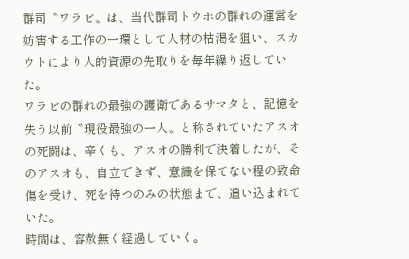群司〝ワラビ〟は、当代群司トウホの群れの運営を妨害する工作の一環として人材の枯渇を狙い、スカウトにより人的資源の先取りを毎年繰り返していた。
ワラビの群れの最強の護衛であるサマタと、記憶を失う以前〝現役最強の一人〟と称されていたアスオの死闘は、辛くも、アスオの勝利で決着したが、そのアスオも、自立できず、意識を保てない程の致命傷を受け、死を待つのみの状態まで、追い込まれていた。
時間は、容赦無く経過していく。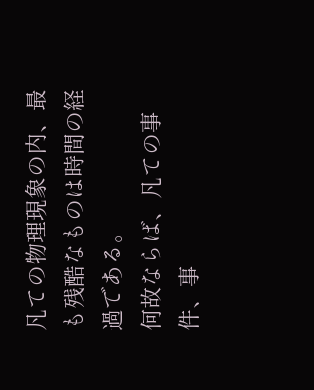凡ての物理現象の内、最も残酷なものは時間の経過である。
何故ならば、凡ての事件、事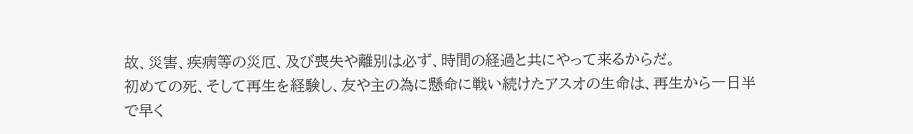故、災害、疾病等の災厄、及び喪失や離別は必ず、時間の経過と共にやって来るからだ。
初めての死、そして再生を経験し、友や主の為に懸命に戦い続けたアスオの生命は、再生から一日半で早く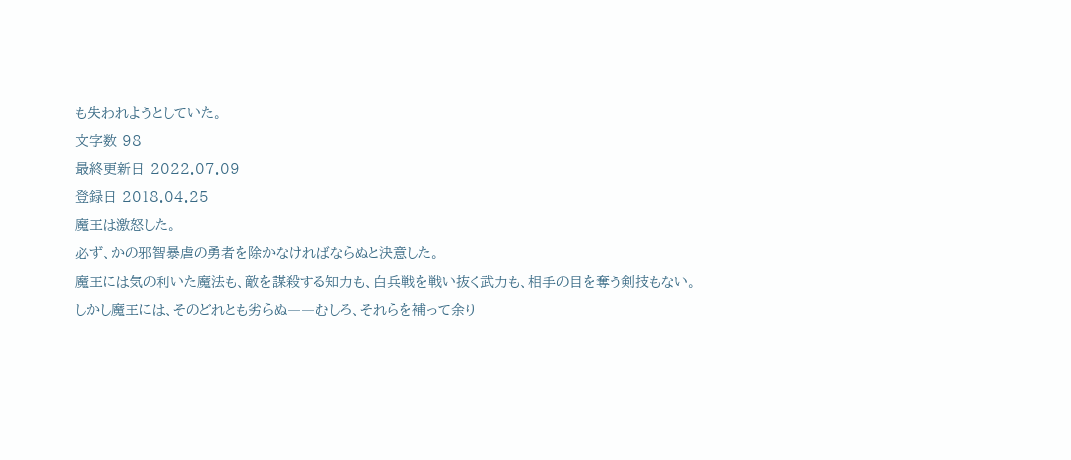も失われようとしていた。
文字数 98
最終更新日 2022.07.09
登録日 2018.04.25
魔王は激怒した。
必ず、かの邪智暴虐の勇者を除かなければならぬと決意した。
魔王には気の利いた魔法も、敵を謀殺する知力も、白兵戦を戦い抜く武力も、相手の目を奪う剣技もない。
しかし魔王には、そのどれとも劣らぬ――むしろ、それらを補って余り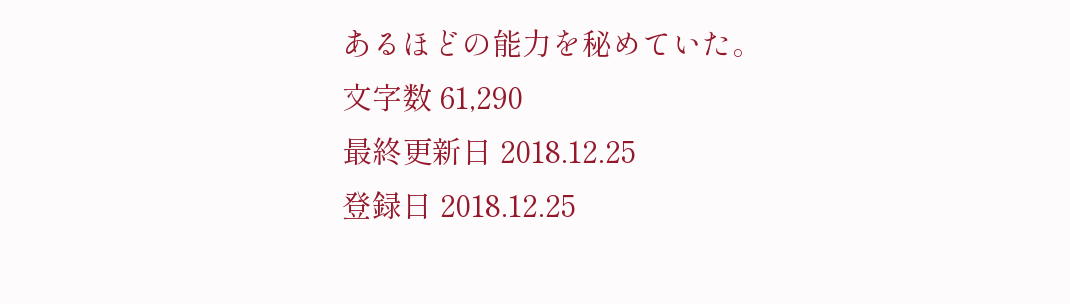あるほどの能力を秘めていた。
文字数 61,290
最終更新日 2018.12.25
登録日 2018.12.25